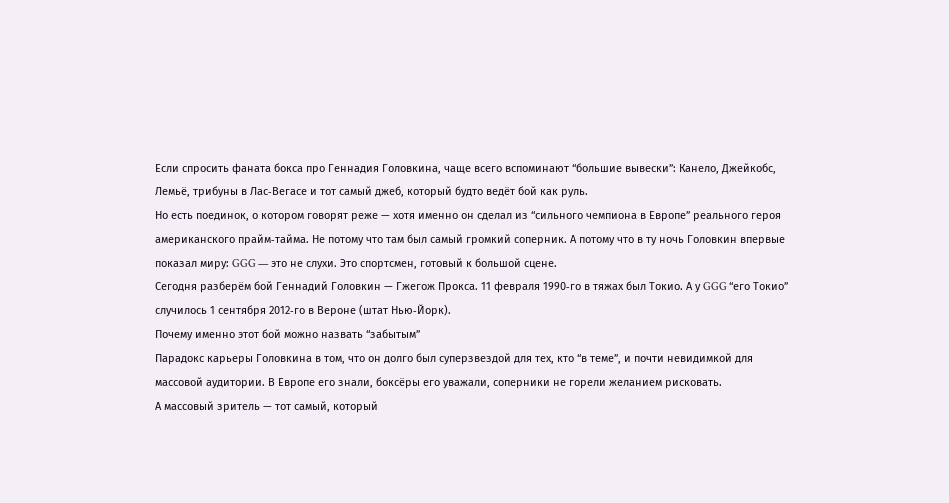Если спросить фаната бокса про Геннадия Головкина, чаще всего вспоминают “большие вывески”: Канело, Джейкобс, Лемьё, трибуны в Лас‑Вегасе и тот самый джеб, который будто ведёт бой как руль.
Но есть поединок, о котором говорят реже — хотя именно он сделал из “сильного чемпиона в Европе” реального героя американского прайм‑тайма. Не потому что там был самый громкий соперник. А потому что в ту ночь Головкин впервые показал миру: GGG — это не слухи. Это спортсмен, готовый к большой сцене.
Сегодня разберём бой Геннадий Головкин — Гжегож Прокса. 11 февраля 1990‑го в тяжах был Токио. А у GGG “его Токио” случилось 1 сентября 2012‑го в Вероне (штат Нью‑Йорк).
Почему именно этот бой можно назвать “забытым”
Парадокс карьеры Головкина в том, что он долго был суперзвездой для тех, кто “в теме”, и почти невидимкой для массовой аудитории. В Европе его знали, боксёры его уважали, соперники не горели желанием рисковать.
А массовый зритель — тот самый, который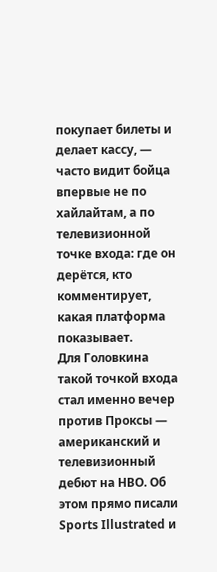покупает билеты и делает кассу, — часто видит бойца впервые не по хайлайтам, а по телевизионной точке входа: где он дерётся, кто комментирует, какая платформа показывает.
Для Головкина такой точкой входа стал именно вечер против Проксы — американский и телевизионный дебют на HBO. Об этом прямо писали Sports Illustrated и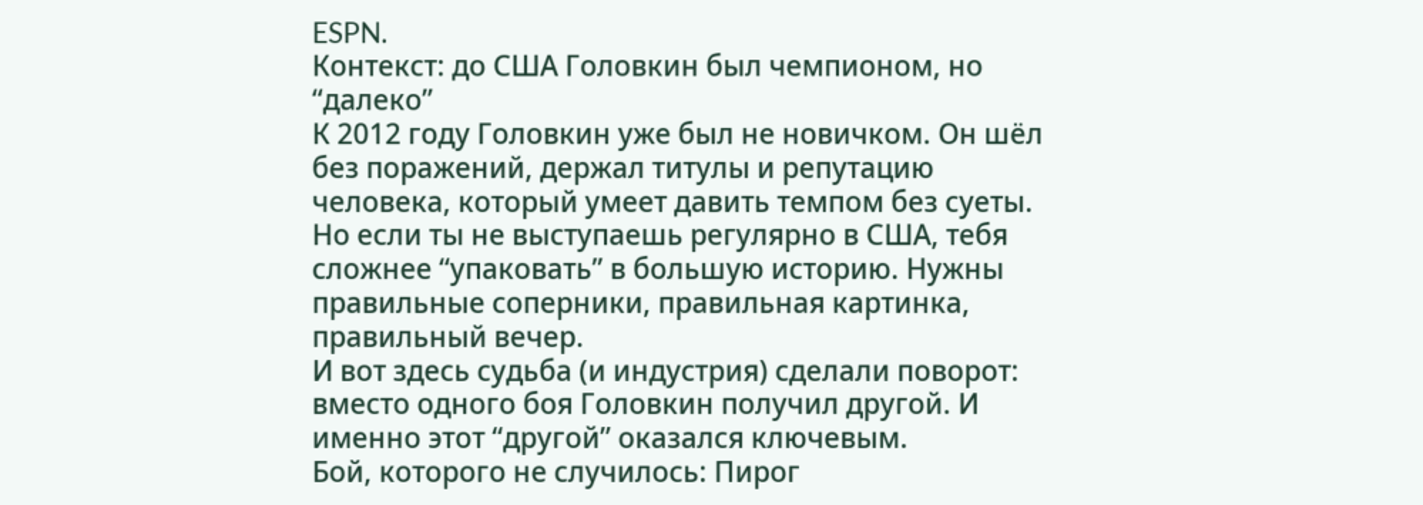ESPN.
Контекст: до США Головкин был чемпионом, но “далеко”
К 2012 году Головкин уже был не новичком. Он шёл без поражений, держал титулы и репутацию человека, который умеет давить темпом без суеты.
Но если ты не выступаешь регулярно в США, тебя сложнее “упаковать” в большую историю. Нужны правильные соперники, правильная картинка, правильный вечер.
И вот здесь судьба (и индустрия) сделали поворот: вместо одного боя Головкин получил другой. И именно этот “другой” оказался ключевым.
Бой, которого не случилось: Пирог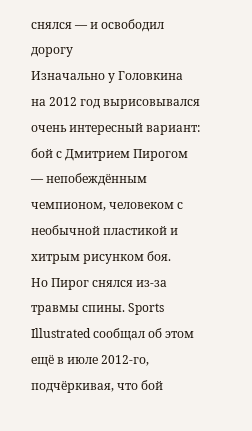снялся — и освободил дорогу
Изначально у Головкина на 2012 год вырисовывался очень интересный вариант: бой с Дмитрием Пирогом — непобеждённым чемпионом, человеком с необычной пластикой и хитрым рисунком боя.
Но Пирог снялся из‑за травмы спины. Sports Illustrated сообщал об этом ещё в июле 2012‑го, подчёркивая, что бой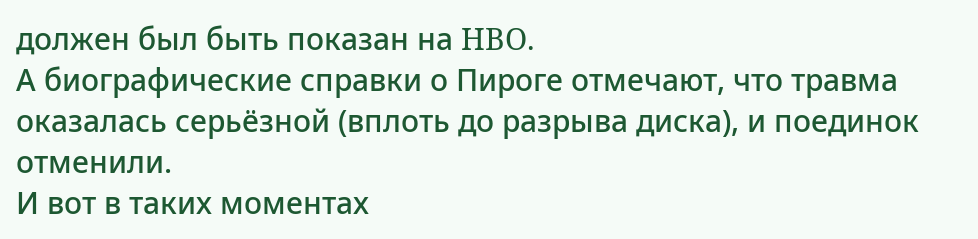должен был быть показан на HBO.
А биографические справки о Пироге отмечают, что травма оказалась серьёзной (вплоть до разрыва диска), и поединок отменили.
И вот в таких моментах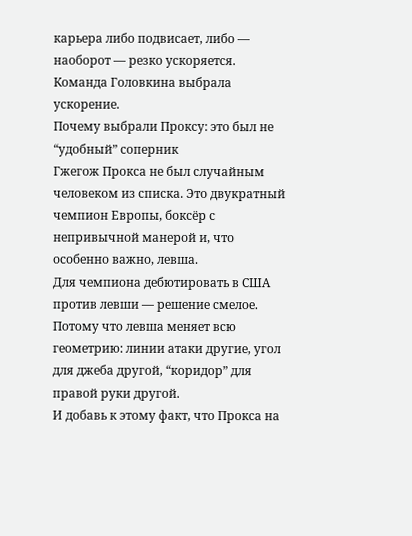карьера либо подвисает, либо — наоборот — резко ускоряется. Команда Головкина выбрала ускорение.
Почему выбрали Проксу: это был не “удобный” соперник
Гжегож Прокса не был случайным человеком из списка. Это двукратный чемпион Европы, боксёр с непривычной манерой и, что особенно важно, левша.
Для чемпиона дебютировать в США против левши — решение смелое. Потому что левша меняет всю геометрию: линии атаки другие, угол для джеба другой, “коридор” для правой руки другой.
И добавь к этому факт, что Прокса на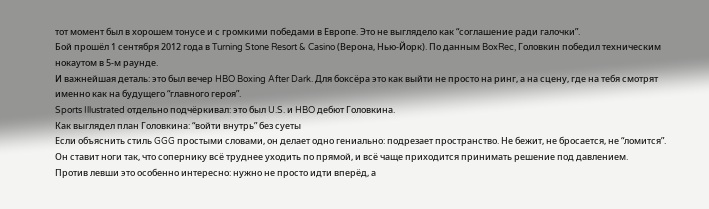тот момент был в хорошем тонусе и с громкими победами в Европе. Это не выглядело как “соглашение ради галочки”.
Бой прошёл 1 сентября 2012 года в Turning Stone Resort & Casino (Верона, Нью‑Йорк). По данным BoxRec, Головкин победил техническим нокаутом в 5‑м раунде.
И важнейшая деталь: это был вечер HBO Boxing After Dark. Для боксёра это как выйти не просто на ринг, а на сцену, где на тебя смотрят именно как на будущего “главного героя”.
Sports Illustrated отдельно подчёркивал: это был U.S. и HBO дебют Головкина.
Как выглядел план Головкина: “войти внутрь” без суеты
Если объяснить стиль GGG простыми словами, он делает одно гениально: подрезает пространство. Не бежит, не бросается, не “ломится”. Он ставит ноги так, что сопернику всё труднее уходить по прямой, и всё чаще приходится принимать решение под давлением.
Против левши это особенно интересно: нужно не просто идти вперёд, а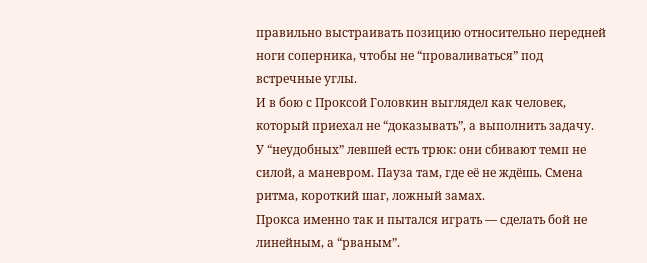правильно выстраивать позицию относительно передней ноги соперника, чтобы не “проваливаться” под встречные углы.
И в бою с Проксой Головкин выглядел как человек, который приехал не “доказывать”, а выполнить задачу.
У “неудобных” левшей есть трюк: они сбивают темп не силой, а маневром. Пауза там, где её не ждёшь. Смена ритма, короткий шаг, ложный замах.
Прокса именно так и пытался играть — сделать бой не линейным, а “рваным”.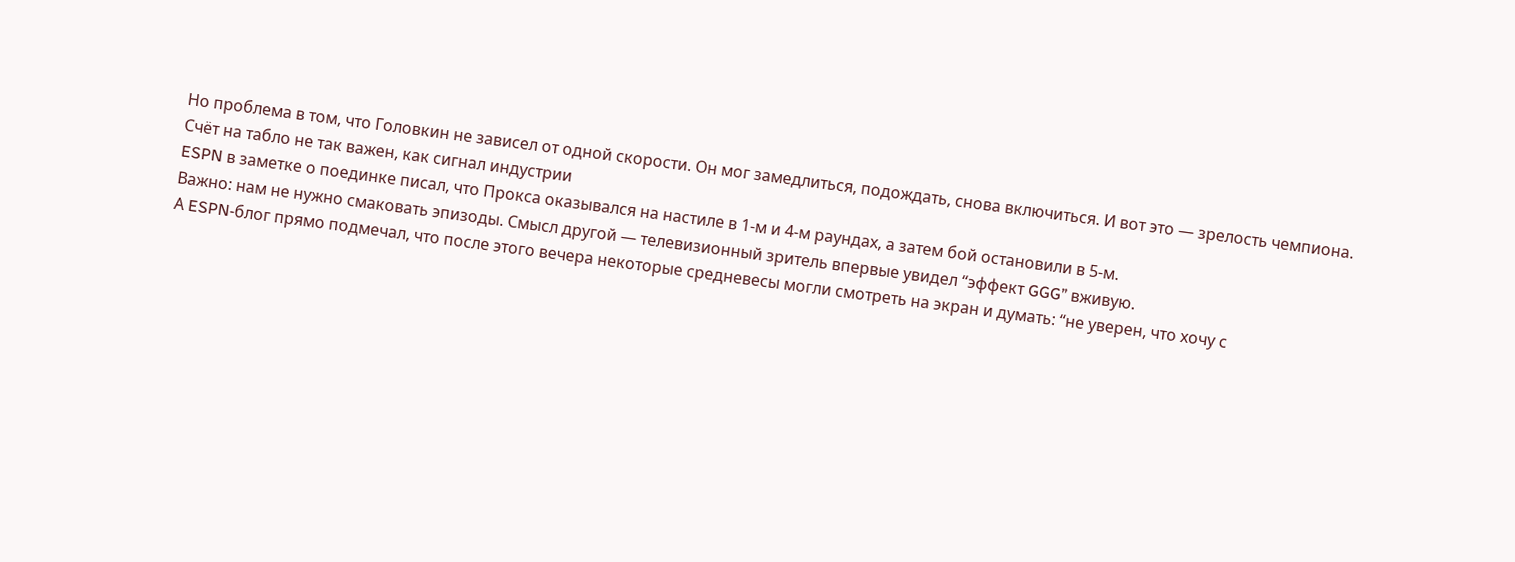Но проблема в том, что Головкин не зависел от одной скорости. Он мог замедлиться, подождать, снова включиться. И вот это — зрелость чемпиона.
Счёт на табло не так важен, как сигнал индустрии
ESPN в заметке о поединке писал, что Прокса оказывался на настиле в 1‑м и 4‑м раундах, а затем бой остановили в 5‑м.
Важно: нам не нужно смаковать эпизоды. Смысл другой — телевизионный зритель впервые увидел “эффект GGG” вживую.
А ESPN‑блог прямо подмечал, что после этого вечера некоторые средневесы могли смотреть на экран и думать: “не уверен, что хочу с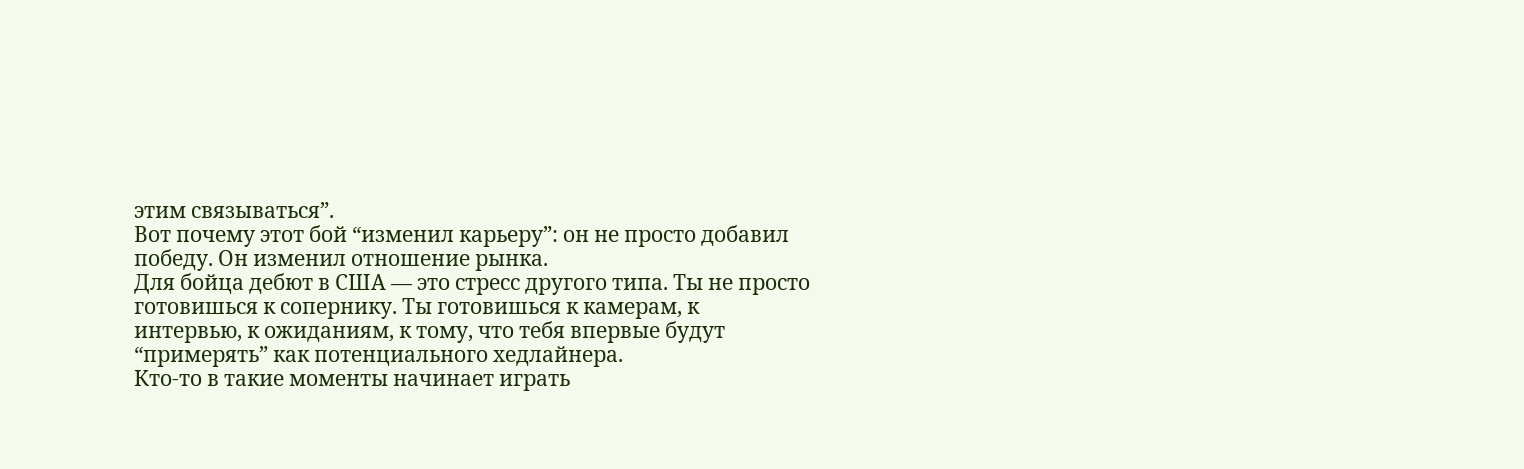этим связываться”.
Вот почему этот бой “изменил карьеру”: он не просто добавил победу. Он изменил отношение рынка.
Для бойца дебют в США — это стресс другого типа. Ты не просто готовишься к сопернику. Ты готовишься к камерам, к интервью, к ожиданиям, к тому, что тебя впервые будут “примерять” как потенциального хедлайнера.
Кто-то в такие моменты начинает играть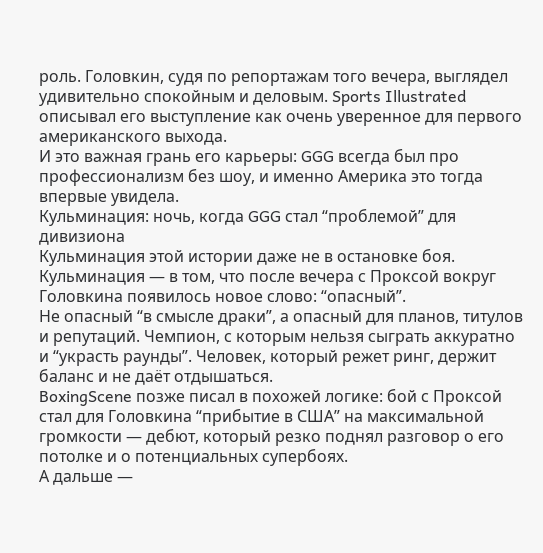роль. Головкин, судя по репортажам того вечера, выглядел удивительно спокойным и деловым. Sports Illustrated описывал его выступление как очень уверенное для первого американского выхода.
И это важная грань его карьеры: GGG всегда был про профессионализм без шоу, и именно Америка это тогда впервые увидела.
Кульминация: ночь, когда GGG стал “проблемой” для дивизиона
Кульминация этой истории даже не в остановке боя. Кульминация — в том, что после вечера с Проксой вокруг Головкина появилось новое слово: “опасный”.
Не опасный “в смысле драки”, а опасный для планов, титулов и репутаций. Чемпион, с которым нельзя сыграть аккуратно и “украсть раунды”. Человек, который режет ринг, держит баланс и не даёт отдышаться.
BoxingScene позже писал в похожей логике: бой с Проксой стал для Головкина “прибытие в США” на максимальной громкости — дебют, который резко поднял разговор о его потолке и о потенциальных супербоях.
А дальше —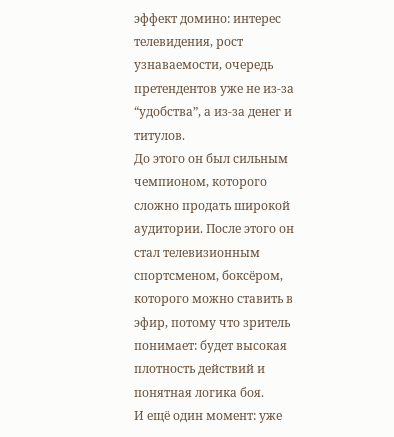эффект домино: интерес телевидения, рост узнаваемости, очередь претендентов уже не из‑за “удобства”, а из‑за денег и титулов.
До этого он был сильным чемпионом, которого сложно продать широкой аудитории. После этого он стал телевизионным спортсменом, боксёром, которого можно ставить в эфир, потому что зритель понимает: будет высокая плотность действий и понятная логика боя.
И ещё один момент: уже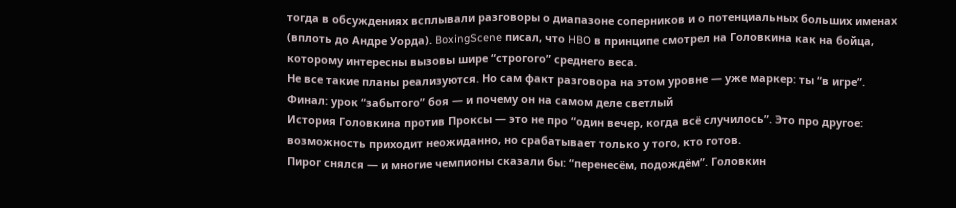тогда в обсуждениях всплывали разговоры о диапазоне соперников и о потенциальных больших именах (вплоть до Андре Уорда). BoxingScene писал, что HBO в принципе смотрел на Головкина как на бойца, которому интересны вызовы шире “строгого” среднего веса.
Не все такие планы реализуются. Но сам факт разговора на этом уровне — уже маркер: ты “в игре”.
Финал: урок “забытого” боя — и почему он на самом деле светлый
История Головкина против Проксы — это не про “один вечер, когда всё случилось”. Это про другое: возможность приходит неожиданно, но срабатывает только у того, кто готов.
Пирог снялся — и многие чемпионы сказали бы: “перенесём, подождём”. Головкин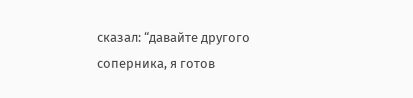сказал: “давайте другого соперника, я готов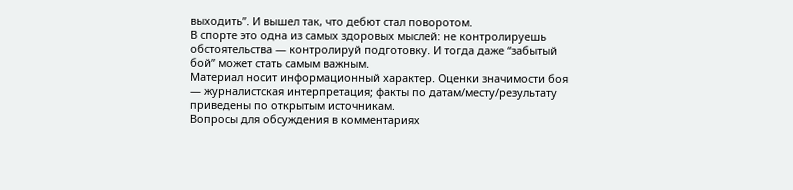выходить”. И вышел так, что дебют стал поворотом.
В спорте это одна из самых здоровых мыслей: не контролируешь обстоятельства — контролируй подготовку. И тогда даже “забытый бой” может стать самым важным.
Материал носит информационный характер. Оценки значимости боя — журналистская интерпретация; факты по датам/месту/результату приведены по открытым источникам.
Вопросы для обсуждения в комментариях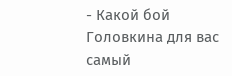- Какой бой Головкина для вас самый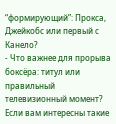“формирующий”: Прокса, Джейкобс или первый с Канело?
- Что важнее для прорыва боксёра: титул или правильный телевизионный момент?
Если вам интересны такие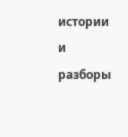истории и разборы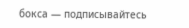бокса — подписывайтесь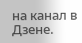на канал в Дзене.